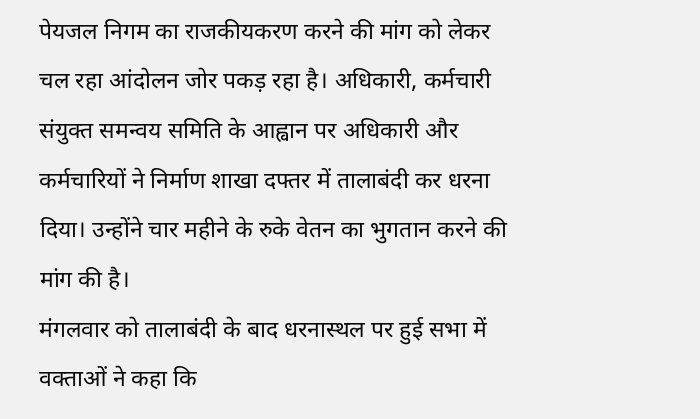पेयजल निगम का राजकीयकरण करने की मांग को लेकर चल रहा आंदोलन जोर पकड़ रहा है। अधिकारी, कर्मचारी संयुक्त समन्वय समिति के आह्वान पर अधिकारी और कर्मचारियों ने निर्माण शाखा दफ्तर में तालाबंदी कर धरना दिया। उन्होंने चार महीने के रुके वेतन का भुगतान करने की मांग की है।
मंगलवार को तालाबंदी के बाद धरनास्थल पर हुई सभा में वक्ताओं ने कहा कि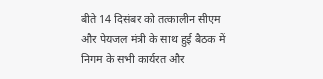बीते 14 दिसंबर को तत्कालीन सीएम और पेयजल मंत्री के साथ हुई बैठक में निगम के सभी कार्यरत और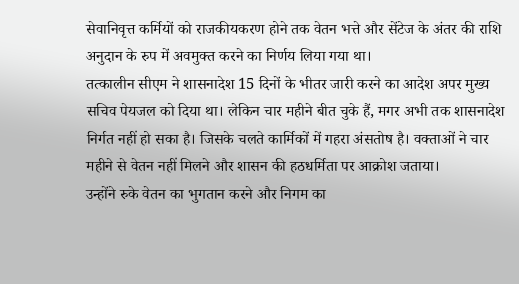सेवानिवृत्त कर्मियों को राजकीयकरण होने तक वेतन भत्ते और सेंटेज के अंतर की राशि अनुदान के रुप में अवमुक्त करने का निर्णय लिया गया था।
तत्कालीन सीएम ने शासनादेश 15 दिनों के भीतर जारी करने का आदेश अपर मुख्य सचिव पेयजल को दिया था। लेकिन चार महीने बीत चुके हैं, मगर अभी तक शासनादेश निर्गत नहीं हो सका है। जिसके चलते कार्मिकों में गहरा अंसतोष है। वक्ताओं ने चार महीने से वेतन नहीं मिलने और शासन की हठधर्मिता पर आक्रोश जताया।
उन्होंने रुके वेतन का भुगतान करने और निगम का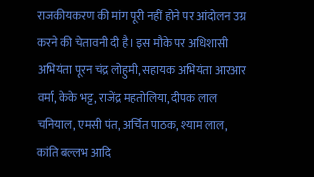राजकीयकरण की मांग पूरी नहीं होने पर आंदोलन उग्र करने की चेतावनी दी है। इस मौके पर अधिशासी अभियंता पूरन चंद्र लोहुमी, सहायक अभियंता आरआर वर्मा, केके भट्ट, राजेंद्र महतोलिया, दीपक लाल चनियाल, एमसी पंत, अर्चित पाठक, श्याम लाल, कांति बल्लभ आदि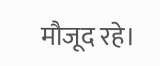मौजूद रहे।